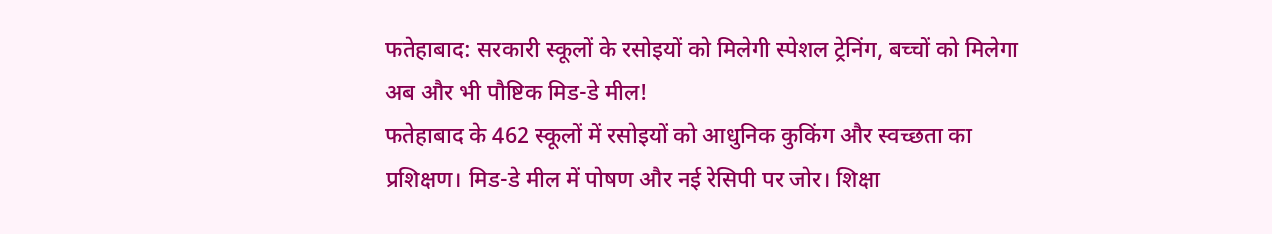फतेहाबाद: सरकारी स्कूलों के रसोइयों को मिलेगी स्पेशल ट्रेनिंग, बच्चों को मिलेगा अब और भी पौष्टिक मिड-डे मील!
फतेहाबाद के 462 स्कूलों में रसोइयों को आधुनिक कुकिंग और स्वच्छता का प्रशिक्षण। मिड-डे मील में पोषण और नई रेसिपी पर जोर। शिक्षा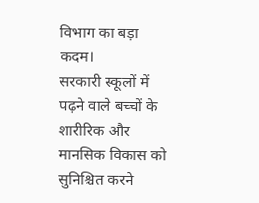विभाग का बड़ा कदम।
सरकारी स्कूलों में पढ़ने वाले बच्चों के शारीरिक और मानसिक विकास को सुनिश्चित करने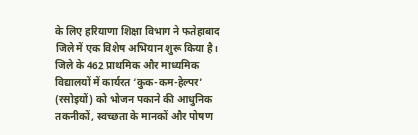के लिए हरियाणा शिक्षा विभाग ने फतेहाबाद जिले में एक विशेष अभियान शुरू किया है। जिले के 462 प्राथमिक और माध्यमिक विद्यालयों में कार्यरत ‘कुक-कम-हेल्पर’ (रसोइयों) को भोजन पकाने की आधुनिक तकनीकों, स्वच्छता के मानकों और पोषण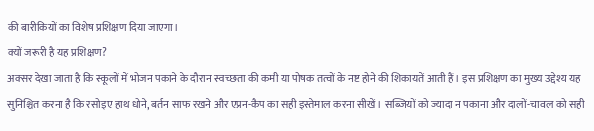की बारीकियों का विशेष प्रशिक्षण दिया जाएगा।
क्यों जरूरी है यह प्रशिक्षण?
अक्सर देखा जाता है कि स्कूलों में भोजन पकाने के दौरान स्वच्छता की कमी या पोषक तत्वों के नष्ट होने की शिकायतें आती हैं। इस प्रशिक्षण का मुख्य उद्देश्य यह सुनिश्चित करना है कि रसोइए हाथ धोने, बर्तन साफ रखने और एप्रन-कैप का सही इस्तेमाल करना सीखें। सब्जियों को ज्यादा न पकाना और दालों-चावल को सही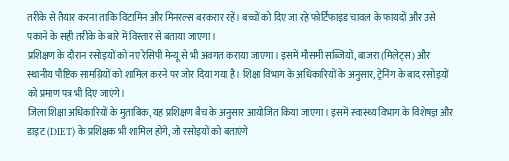तरीके से तैयार करना ताकि विटामिन और मिनरल्स बरकरार रहें। बच्चों को दिए जा रहे फोर्टिफाइड चावल के फायदों और उसे पकाने के सही तरीके के बारे में विस्तार से बताया जाएगा।
प्रशिक्षण के दौरान रसोइयों को नए रेसिपी मेन्यू से भी अवगत कराया जाएगा। इसमें मौसमी सब्जियों, बाजरा (मिलेट्स) और स्थानीय पौष्टिक सामग्रियों को शामिल करने पर जोर दिया गया है। शिक्षा विभाग के अधिकारियों के अनुसार, ट्रेनिंग के बाद रसोइयों को प्रमाण पत्र भी दिए जाएंगे।
जिला शिक्षा अधिकारियों के मुताबिक, यह प्रशिक्षण बैच के अनुसार आयोजित किया जाएगा। इसमें स्वास्थ्य विभाग के विशेषज्ञ और डाइट (DIET) के प्रशिक्षक भी शामिल होंगे, जो रसोइयों को बताएंगे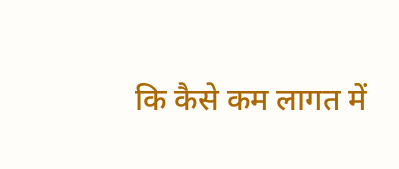कि कैसे कम लागत में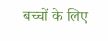बच्चों के लिए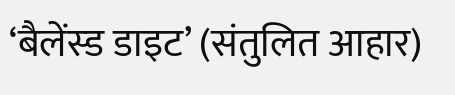‘बैलेंस्ड डाइट’ (संतुलित आहार)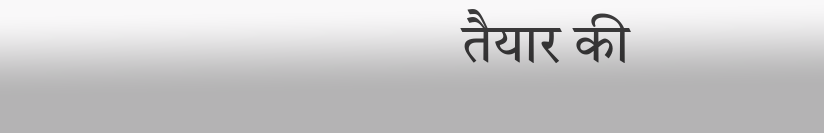तैयार की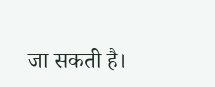जा सकती है।